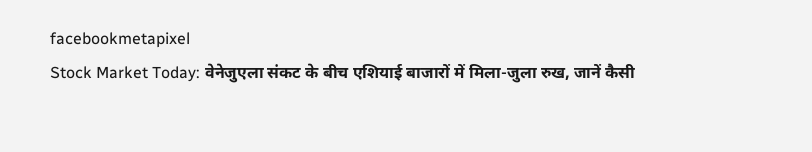facebookmetapixel
Stock Market Today: वेनेजुएला संकट के बीच एशियाई बाजारों में मिला-जुला रुख, जानें कैसी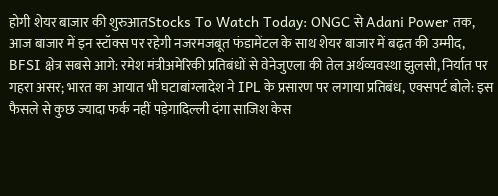होगी शेयर बाजार की शुरुआतStocks To Watch Today: ONGC से Adani Power तक, आज बाजार में इन स्टॉक्स पर रहेगी नजरमजबूत फंडामेंटल के साथ शेयर बाजार में बढ़त की उम्मीद, BFSI क्षेत्र सबसे आगे: रमेश मंत्रीअमेरिकी प्रतिबंधों से वेनेजुएला की तेल अर्थव्यवस्था झुलसी, निर्यात पर गहरा असर; भारत का आयात भी घटाबांग्लादेश ने IPL के प्रसारण पर लगाया प्रतिबंध, एक्सपर्ट बोले: इस फैसले से कुछ ज्यादा फर्क नहीं पड़ेगादिल्ली दंगा साजिश केस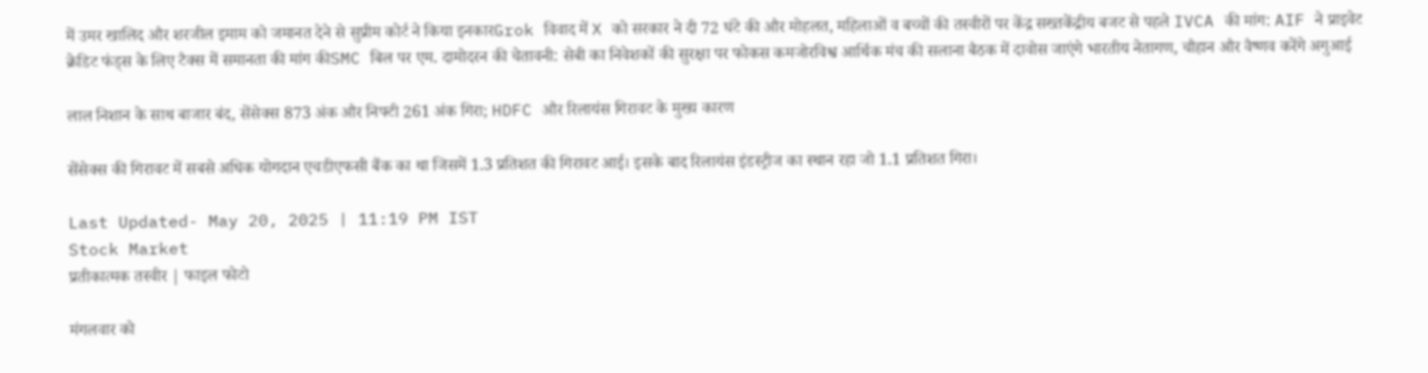में उमर खालिद और शरजील इमाम को जमानत देने से सुप्रीम कोर्ट ने किया इनकारGrok विवाद में X को सरकार ने दी 72 घंटे की और मोहलत, महिलाओं व बच्चों की तस्वीरों पर केंद्र सख्तकेंद्रीय बजट से पहले IVCA की मांग: AIF ने प्राइवेट क्रेडिट फंड्स के लिए टैक्स में समानता की मांग कीSMC बिल पर एम. दामोदरन की चेतावनी: सेबी का निवेशकों की सुरक्षा पर फोकस कमजोरविश्व आर्थिक मंच की सलाना बैठक में दावोस जाएंगे भारतीय नेतागण, चौहान और वैष्णव करेंगे अगुआई

लाल निशान के साथ बाजार बंद, सेंसेक्स 873 अंक और निफ्टी 261 अंक गिरा; HDFC और रिलायंस गिरावट के मुख्य कारण

सेंसेक्स की गिरावट में सबसे अधिक योगदान एचडीएफसी बैंक का था जिसमें 1.3 प्रतिशत की गिरावट आई। इसके बाद रिलायंस इंडस्ट्रीज का स्थान रहा जो 1.1 प्रतिशत गिरा।

Last Updated- May 20, 2025 | 11:19 PM IST
Stock Market
प्रतीकात्मक तस्वीर | फाइल फोटो

मंगलवार को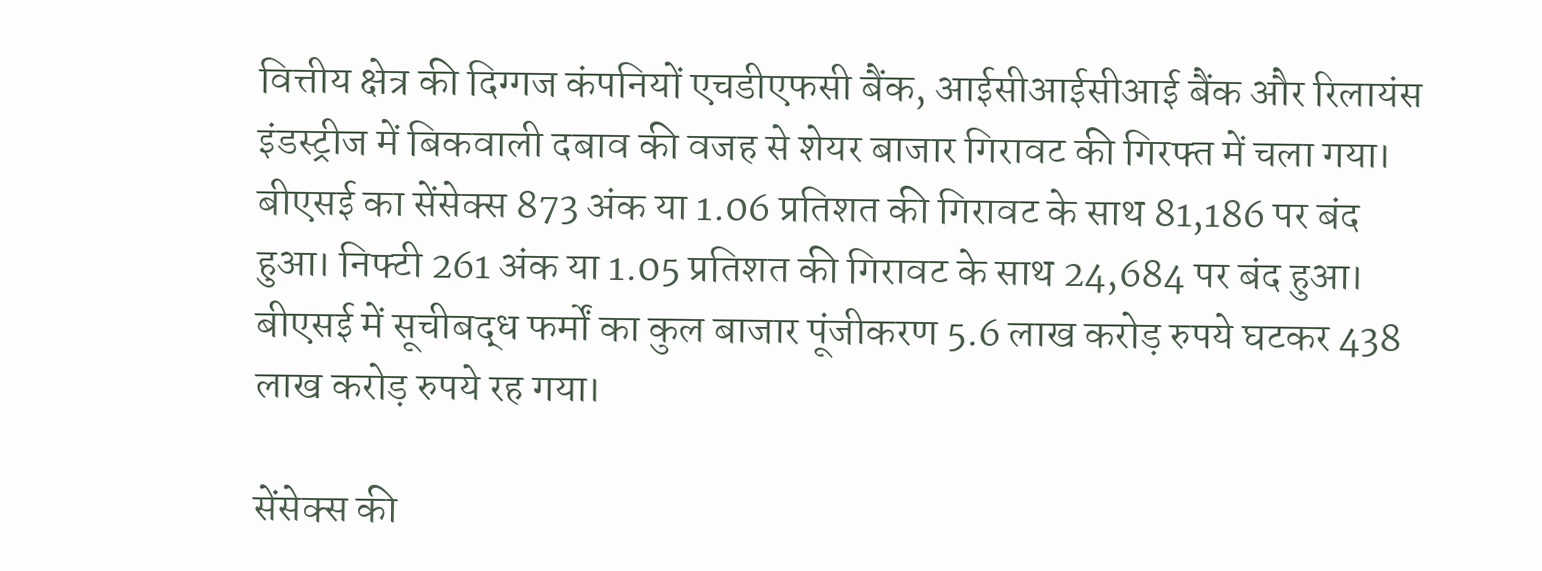वित्तीय क्षेत्र की दिग्गज कंपनियों एचडीएफसी बैंक, आईसीआईसीआई बैंक और रिलायंस इंडस्ट्रीज में बिकवाली दबाव की वजह से शेयर बाजार गिरावट की गिरफ्त में चला गया। बीएसई का सेंसेक्स 873 अंक या 1.06 प्रतिशत की गिरावट के साथ 81,186 पर बंद हुआ। निफ्टी 261 अंक या 1.05 प्रतिशत की गिरावट के साथ 24,684 पर बंद हुआ। बीएसई में सूचीबद्ध फर्मों का कुल बाजार पूंजीकरण 5.6 लाख करोड़ रुपये घटकर 438 लाख करोड़ रुपये रह गया।

सेंसेक्स की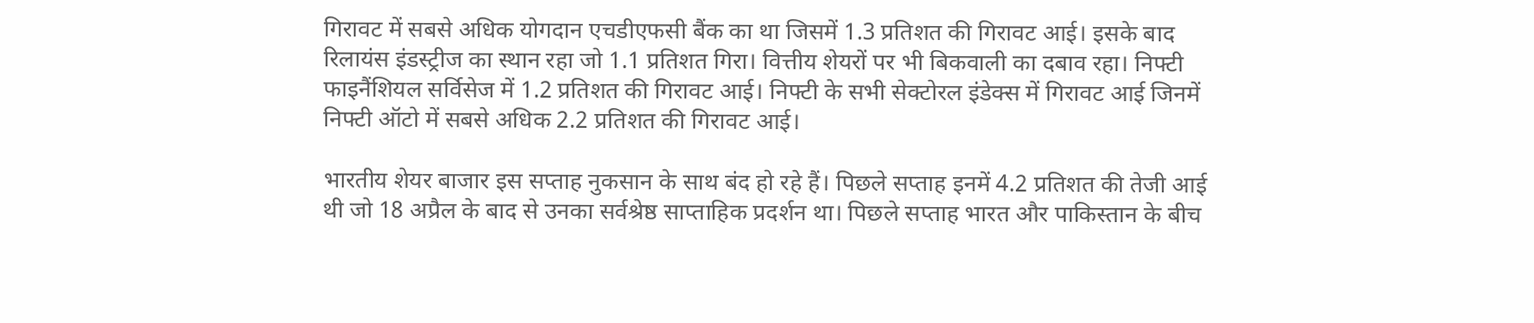गिरावट में सबसे अधिक योगदान एचडीएफसी बैंक का था जिसमें 1.3 प्रतिशत की गिरावट आई। इसके बाद रिलायंस इंडस्ट्रीज का स्थान रहा जो 1.1 प्रतिशत गिरा। वित्तीय शेयरों पर भी बिकवाली का दबाव रहा। निफ्टी फाइनैंशियल सर्विसेज में 1.2 प्रतिशत की गिरावट आई। निफ्टी के सभी सेक्टोरल इंडेक्स में गिरावट आई जिनमें निफ्टी ऑटो में सबसे अधिक 2.2 प्रतिशत की गिरावट आई।

भारतीय शेयर बाजार इस सप्ताह नुकसान के साथ बंद हो रहे हैं। पिछले सप्ताह इनमें 4.2 प्रतिशत की तेजी आई थी जो 18 अप्रैल के बाद से उनका सर्वश्रेष्ठ साप्ताहिक प्रदर्शन था। पिछले सप्ताह भारत और पाकिस्तान के बीच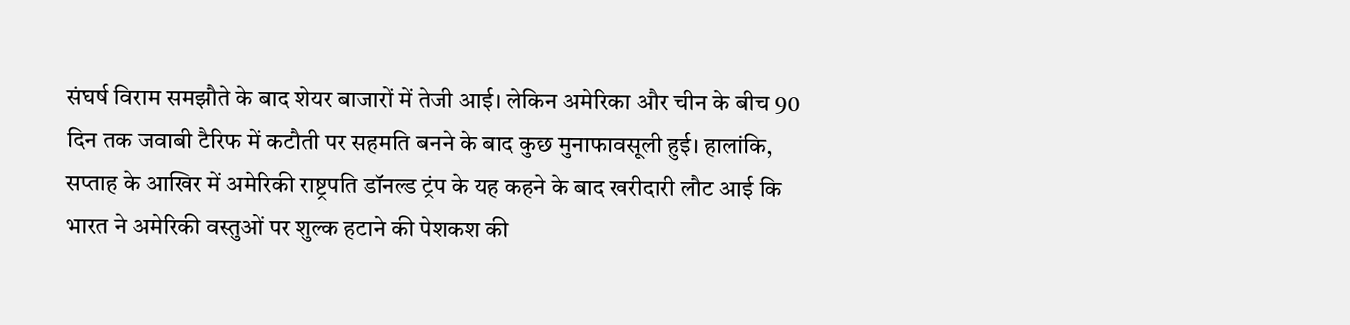संघर्ष विराम समझौते के बाद शेयर बाजारों में तेजी आई। लेकिन अमेरिका और चीन के बीच 90 दिन तक जवाबी टैरिफ में कटौती पर सहमति बनने के बाद कुछ मुनाफावसूली हुई। हालांकि, सप्ताह के आखिर में अमेरिकी राष्ट्रपति डॉनल्ड ट्रंप के यह कहने के बाद खरीदारी लौट आई कि भारत ने अमेरिकी वस्तुओं पर शुल्क हटाने की पेशकश की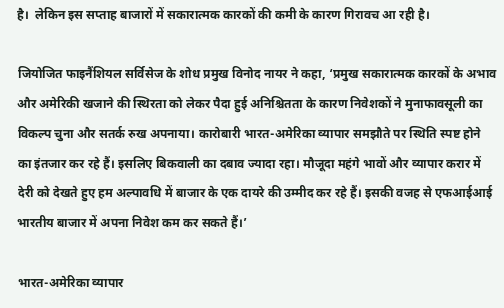है।  लेकिन इस सप्ताह बाजारों में सकारात्मक कारकों की कमी के कारण गिरावच आ रही है।

जियोजित फाइनैंशियल सर्विसेज के शोध प्रमुख विनोद नायर ने कहा, ‘प्रमुख सकारात्मक कारकों के अभाव और अमेरिकी खजाने की स्थिरता को लेकर पैदा हुई अनिश्चितता के कारण निवेशकों ने मुनाफावसूली का विकल्प चुना और सतर्क रुख अपनाया। कारोबारी भारत-अमेरिका व्यापार समझौते पर स्थिति स्पष्ट होने का इंतजार कर रहे हैं। इसलिए बिकवाली का दबाव ज्यादा रहा। मौजूदा महंगे भावों और व्यापार करार में देरी को देखते हुए हम अल्पावधि में बाजार के एक दायरे की उम्मीद कर रहे हैं। इसकी वजह से एफआईआई भारतीय बाजार में अपना निवेश कम कर सकते हैं।’

भारत-अमेरिका व्यापार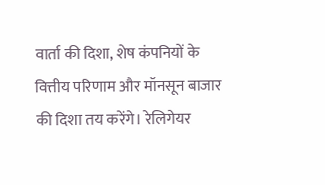वार्ता की दिशा, शेष कंपनियों के वित्तीय परिणाम और मॉनसून बाजार की दिशा तय करेंगे। रेलिगेयर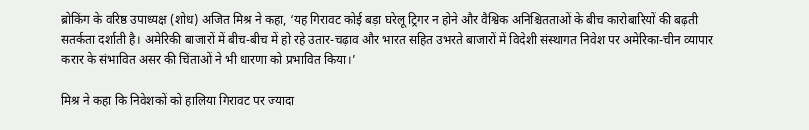ब्रोकिंग के वरिष्ठ उपाध्यक्ष (शोध) अजित मिश्र ने कहा, ‘यह गिरावट कोई बड़ा घरेलू ट्रिगर न होने और वैश्विक अनिश्चितताओं के बीच कारोबारियों की बढ़ती सतर्कता दर्शाती है। अमेरिकी बाजारों में बीच-बीच में हो रहे उतार-चढ़ाव और भारत सहित उभरते बाजारों में विदेशी संस्थागत निवेश पर अमेरिका-चीन व्यापार करार के संभावित असर की चिंताओं ने भी धारणा को प्रभावित किया।’

मिश्र ने कहा कि निवेशकों को हालिया गिरावट पर ज्यादा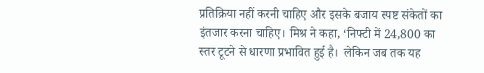प्रतिक्रिया नहीं करनी चाहिए और इसके बजाय स्पष्ट संकेतों का इंतजार करना चाहिए। मिश्र ने कहा, ‘निफ्टी में 24,800 का स्तर टूटने से धारणा प्रभावित हुई है।  लेकिन जब तक यह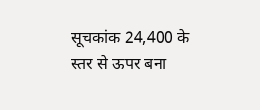सूचकांक 24,400 के स्तर से ऊपर बना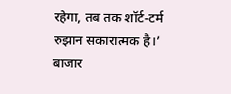रहेगा, तब तक शॉर्ट-टर्म रुझान सकारात्मक है।’ बाजार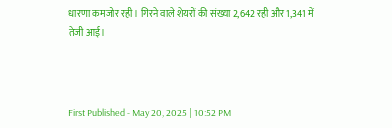धारणा कमजोर रही। गिरने वाले शेयरों की संख्या 2,642 रही और 1,341 में तेजी आई।



First Published - May 20, 2025 | 10:52 PM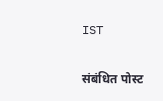IST

संबंधित पोस्ट